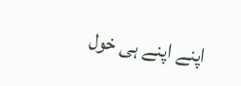اپنے اپنے ہی خول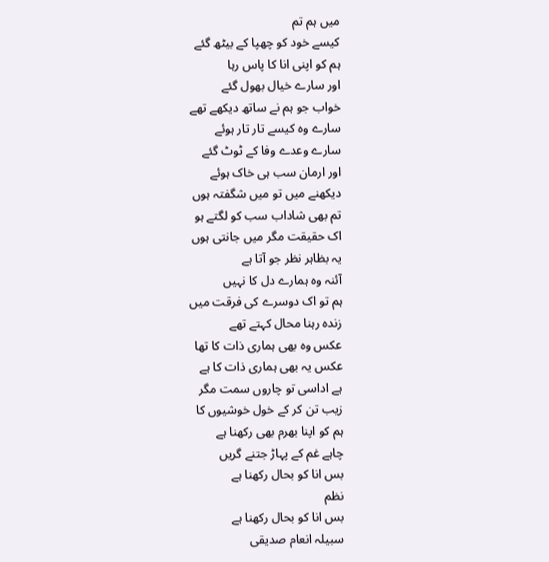میں ہم تم
کیسے خود کو چھپا کے بیٹھ گئے
ہم کو اپنی انا کا پاس رہا
اور سارے خیال بھول گئے
خواب جو ہم نے ساتھ دیکھے تھے
سارے وہ کیسے تار تار ہوئے
سارے وعدے وفا کے ٹوٹ گئے
اور ارمان سب ہی خاک ہوئے
دیکھنے میں تو میں شگفتہ ہوں
تم بھی شاداب سب کو لگتے ہو
اک حقیقت مگر میں جانتی ہوں
یہ بظاہر نظر جو آتا ہے
آئنہ وہ ہمارے دل کا نہیں
ہم تو اک دوسرے کی فرقت میں
زندہ رہنا محال کہتے تھے
عکس وہ بھی ہماری ذات کا تھا
عکس یہ بھی ہماری ذات کا ہے
ہے اداسی تو چاروں سمت مگر
زیب تن کر کے خول خوشیوں کا
ہم کو اپنا بھرم بھی رکھنا ہے
چاہے غم کے پہاڑ جتنے گریں
بس انا کو بحال رکھنا ہے
نظم
بس انا کو بحال رکھنا ہے
سبیلہ انعام صدیقی